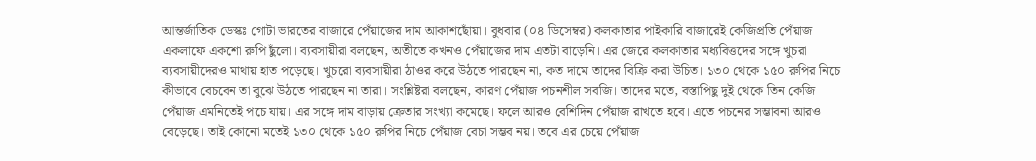আন্তর্জাতিক ডেস্কঃ গোটা ভারতের বাজারে পেঁয়াজের দাম আকাশছোঁয়া। বুধবার (০৪ ডিসেম্বর) কলকাতার পাইকারি বাজারেই কেজিপ্রতি পেঁয়াজ একলাফে একশো রুপি ছুঁলো। ব্যবসায়ীরা বলছেন, অতীতে কখনও পেঁয়াজের দাম এতটা বাড়েনি। এর জেরে কলকাতার মধ্যবিত্তদের সঙ্গে খুচরা ব্যবসায়ীদেরও মাথায় হাত পড়েছে। খুচরো ব্যবসায়ীরা ঠাওর করে উঠতে পারছেন না, কত দামে তাদের বিক্রি করা উচিত। ১৩০ থেকে ১৫০ রুপির নিচে কীভাবে বেচবেন তা বুঝে উঠতে পারছেন না তারা। সংশ্লিষ্টরা বলছেন, কারণ পেঁয়াজ পচনশীল সবজি। তাদের মতে, বস্তাপিছু দুই থেকে তিন কেজি পেঁয়াজ এমনিতেই পচে যায়। এর সঙ্গে দাম বাড়ায় ক্রেতার সংখ্যা কমেছে। ফলে আরও বেশিদিন পেঁয়াজ রাখতে হবে। এতে পচনের সম্ভাবনা আরও বেড়েছে। তাই কোনো মতেই ১৩০ থেকে ১৫০ রুপির নিচে পেঁয়াজ বেচা সম্ভব নয়। তবে এর চেয়ে পেঁয়াজ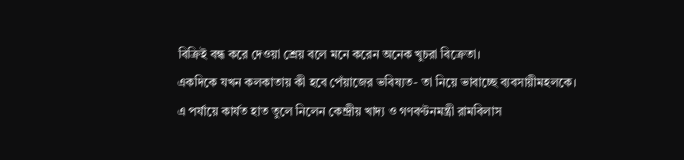বিক্রিই বন্ধ করে দেওয়া শ্রেয় বলে মনে করেন অনেক খুচরা বিক্রেতা।
একদিকে যখন কলকাতায় কী হবে পেঁয়াজের ভবিষ্যত- তা নিয়ে ভাবাচ্ছে ব্যবসায়ীমহলকে। এ পর্যায়ে কার্যত হাত তুলে নিলেন কেন্দ্রীয় খাদ্য ও গণবণ্টনমন্ত্রী রামবিলাস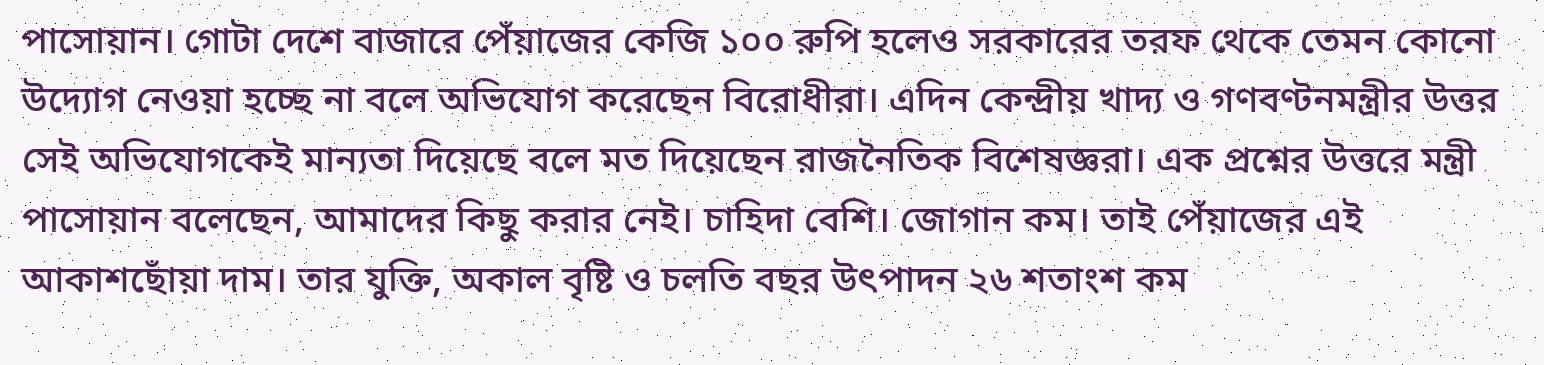পাসোয়ান। গোটা দেশে বাজারে পেঁয়াজের কেজি ১০০ রুপি হলেও সরকারের তরফ থেকে তেমন কোনো উদ্যোগ নেওয়া হচ্ছে না বলে অভিযোগ করেছেন বিরোধীরা। এদিন কেন্দ্রীয় খাদ্য ও গণবণ্টনমন্ত্রীর উত্তর সেই অভিযোগকেই মান্যতা দিয়েছে বলে মত দিয়েছেন রাজনৈতিক বিশেষজ্ঞরা। এক প্রশ্নের উত্তরে মন্ত্রী পাসোয়ান বলেছেন, আমাদের কিছু করার নেই। চাহিদা বেশি। জোগান কম। তাই পেঁয়াজের এই আকাশছোঁয়া দাম। তার যুক্তি, অকাল বৃষ্টি ও চলতি বছর উৎপাদন ২৬ শতাংশ কম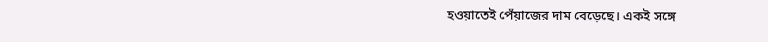হওয়াতেই পেঁয়াজের দাম বেড়েছে। একই সঙ্গে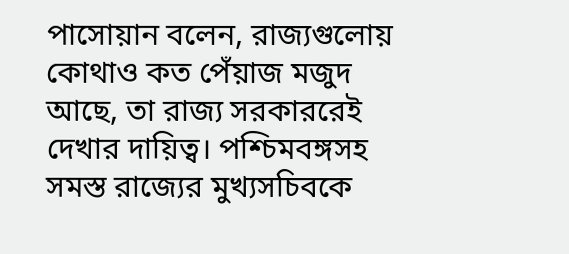পাসোয়ান বলেন, রাজ্যগুলোয় কোথাও কত পেঁয়াজ মজুদ আছে, তা রাজ্য সরকাররেই দেখার দায়িত্ব। পশ্চিমবঙ্গসহ সমস্ত রাজ্যের মুখ্যসচিবকে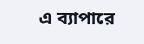এ ব্যাপারে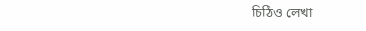চিঠিও লেখা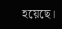হয়েছে।